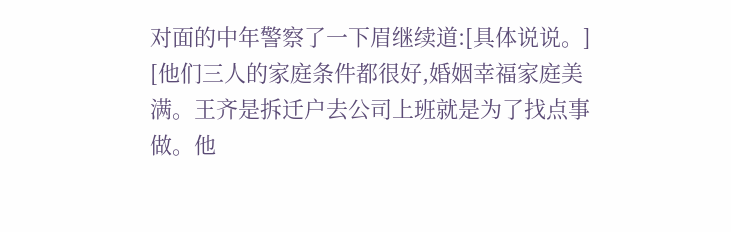对面的中年警察了一下眉继续道:[具体说说。]
[他们三人的家庭条件都很好,婚姻幸福家庭美满。王齐是拆迁户去公司上班就是为了找点事做。他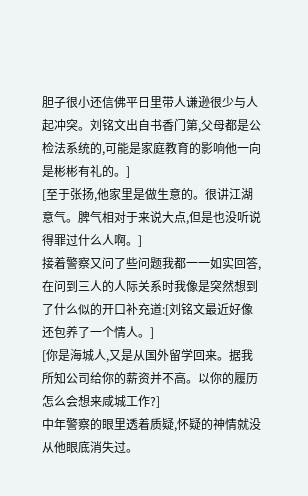胆子很小还信佛平日里带人谦逊很少与人起冲突。刘铭文出自书香门第,父母都是公检法系统的,可能是家庭教育的影响他一向是彬彬有礼的。]
[至于张扬,他家里是做生意的。很讲江湖意气。脾气相对于来说大点,但是也没听说得罪过什么人啊。]
接着警察又问了些问题我都一一如实回答,在问到三人的人际关系时我像是突然想到了什么似的开口补充道:[刘铭文最近好像还包养了一个情人。]
[你是海城人,又是从国外留学回来。据我所知公司给你的薪资并不高。以你的履历怎么会想来咸城工作?]
中年警察的眼里透着质疑,怀疑的神情就没从他眼底消失过。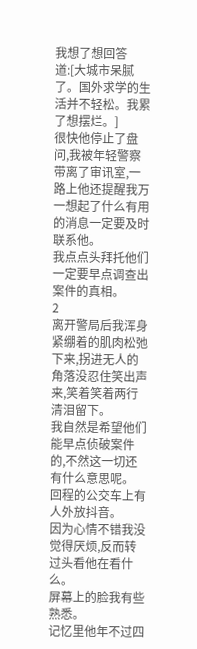我想了想回答道:[大城市呆腻了。国外求学的生活并不轻松。我累了想摆烂。]
很快他停止了盘问,我被年轻警察带离了审讯室,一路上他还提醒我万一想起了什么有用的消息一定要及时联系他。
我点点头拜托他们一定要早点调查出案件的真相。
2
离开警局后我浑身紧绷着的肌肉松弛下来,拐进无人的角落没忍住笑出声来,笑着笑着两行清泪留下。
我自然是希望他们能早点侦破案件的,不然这一切还有什么意思呢。
回程的公交车上有人外放抖音。
因为心情不错我没觉得厌烦,反而转过头看他在看什么。
屏幕上的脸我有些熟悉。
记忆里他年不过四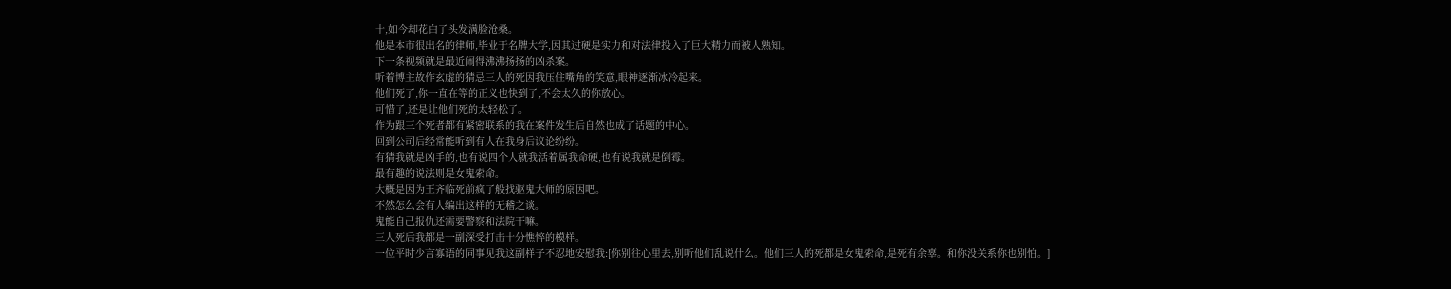十,如今却花白了头发满脸沧桑。
他是本市很出名的律师,毕业于名牌大学,因其过硬是实力和对法律投入了巨大精力而被人熟知。
下一条视频就是最近闹得沸沸扬扬的凶杀案。
听着博主故作玄虚的猜忌三人的死因我压住嘴角的笑意,眼神逐渐冰冷起来。
他们死了,你一直在等的正义也快到了,不会太久的你放心。
可惜了,还是让他们死的太轻松了。
作为跟三个死者都有紧密联系的我在案件发生后自然也成了话题的中心。
回到公司后经常能听到有人在我身后议论纷纷。
有猜我就是凶手的,也有说四个人就我活着属我命硬,也有说我就是倒霉。
最有趣的说法则是女鬼索命。
大概是因为王齐临死前疯了般找驱鬼大师的原因吧。
不然怎么会有人编出这样的无稽之谈。
鬼能自己报仇还需要警察和法院干嘛。
三人死后我都是一副深受打击十分憔悴的模样。
一位平时少言寡语的同事见我这副样子不忍地安慰我:[你别往心里去,别听他们乱说什么。他们三人的死都是女鬼索命,是死有余辜。和你没关系你也别怕。]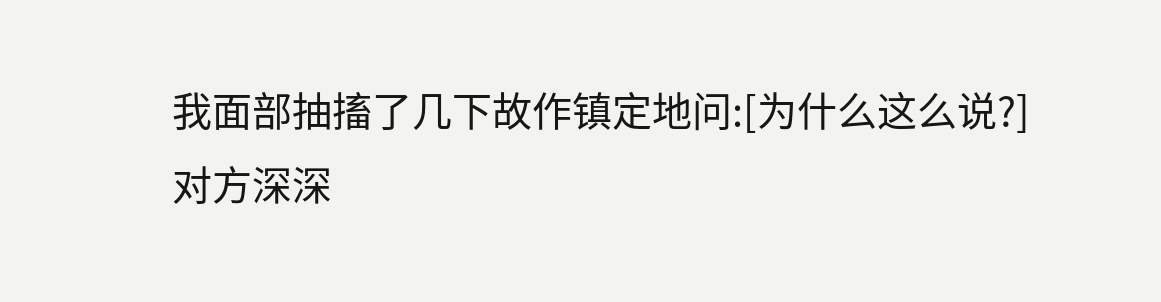我面部抽搐了几下故作镇定地问:[为什么这么说?]
对方深深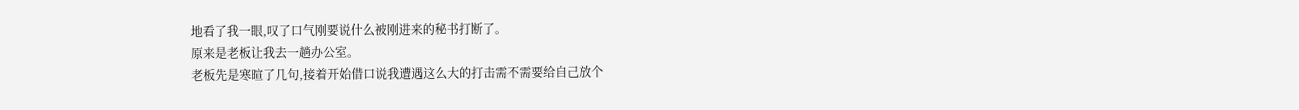地看了我一眼,叹了口气刚要说什么被刚进来的秘书打断了。
原来是老板让我去一趟办公室。
老板先是寒暄了几句,接着开始借口说我遭遇这么大的打击需不需要给自己放个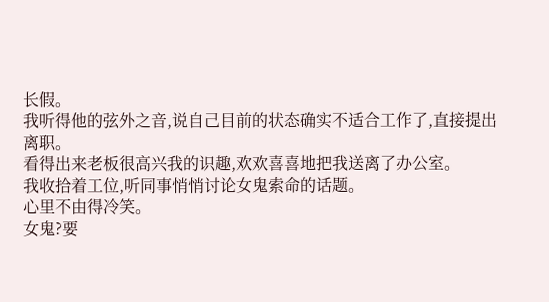长假。
我听得他的弦外之音,说自己目前的状态确实不适合工作了,直接提出离职。
看得出来老板很高兴我的识趣,欢欢喜喜地把我送离了办公室。
我收拾着工位,听同事悄悄讨论女鬼索命的话题。
心里不由得冷笑。
女鬼?要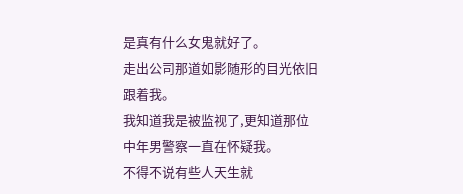是真有什么女鬼就好了。
走出公司那道如影随形的目光依旧跟着我。
我知道我是被监视了,更知道那位中年男警察一直在怀疑我。
不得不说有些人天生就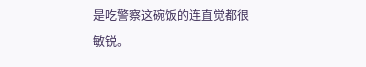是吃警察这碗饭的连直觉都很敏锐。